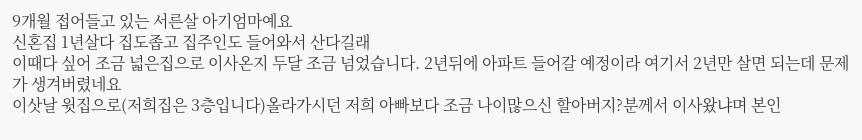9개월 접어들고 있는 서른살 아기엄마예요
신혼집 1년살다 집도좁고 집주인도 들어와서 산다길래
이때다 싶어 조금 넓은집으로 이사온지 두달 조금 넘었습니다. 2년뒤에 아파트 들어갈 예정이라 여기서 2년만 살면 되는데 문제가 생겨버렸네요
이삿날 윗집으로(저희집은 3층입니다)올라가시던 저희 아빠보다 조금 나이많으신 할아버지?분께서 이사왔냐며 본인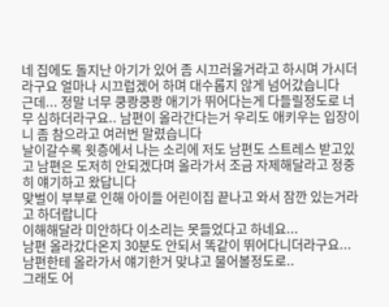네 집에도 돌지난 아기가 있어 좀 시끄러울거라고 하시며 가시더라구요 얼마나 시끄럽겠어 하며 대수롭지 않게 넘어갔습니다
근데... 정말 너무 쿵쾅쿵쾅 애기가 뛰어다는게 다들릴정도로 너무 심하더라구요.. 남편이 올라간다는거 우리도 애키우는 입장이니 좀 참으라고 여러번 말렸습니다
날이갈수록 윗층에서 나는 소리에 저도 남편도 스트레스 받고있고 남편은 도저히 안되겠다며 올라가서 조금 자제해달라고 정중히 얘기하고 왔답니다
맞벌이 부부로 인해 아이들 어린이집 끝나고 와서 잠깐 있는거라고 하더랍니다
이해해달라 미안하다 이소리는 못들었다고 하네요...
남편 올라갔다온지 30분도 안되서 똑같이 뛰어다니더라구요...
남편한테 올라가서 얘기한거 맞냐고 물어볼정도로..
그래도 어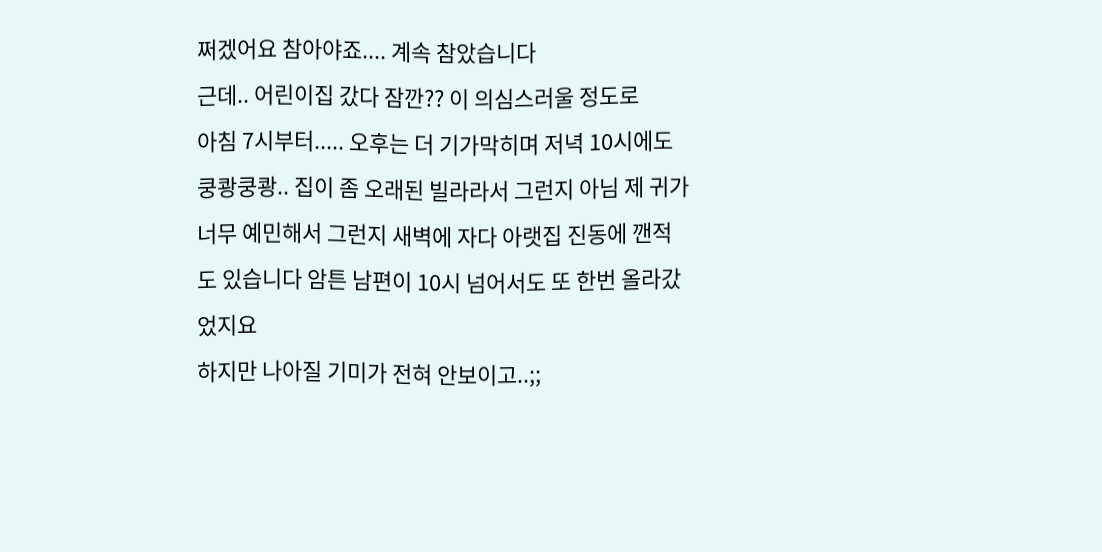쩌겠어요 참아야죠.... 계속 참았습니다
근데.. 어린이집 갔다 잠깐?? 이 의심스러울 정도로
아침 7시부터..... 오후는 더 기가막히며 저녁 10시에도
쿵쾅쿵쾅.. 집이 좀 오래된 빌라라서 그런지 아님 제 귀가 너무 예민해서 그런지 새벽에 자다 아랫집 진동에 깬적도 있습니다 암튼 남편이 10시 넘어서도 또 한번 올라갔었지요
하지만 나아질 기미가 전혀 안보이고..;;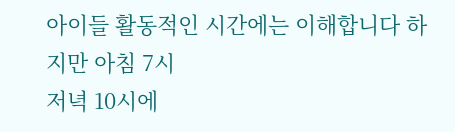아이들 활동적인 시간에는 이해합니다 하지만 아침 7시
저녁 10시에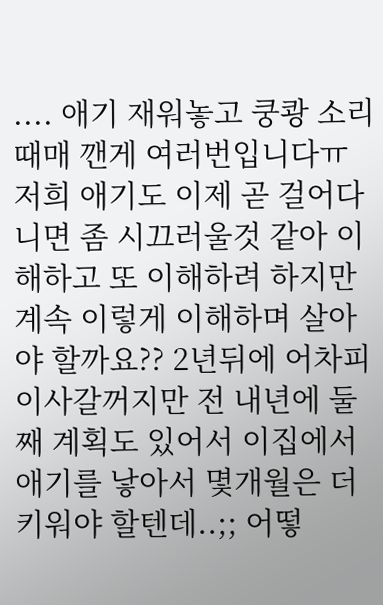.... 애기 재워놓고 쿵쾅 소리때매 깬게 여러번입니다ㅠ 저희 애기도 이제 곧 걸어다니면 좀 시끄러울것 같아 이해하고 또 이해하려 하지만 계속 이렇게 이해하며 살아야 할까요?? 2년뒤에 어차피 이사갈꺼지만 전 내년에 둘째 계획도 있어서 이집에서 애기를 낳아서 몇개월은 더 키워야 할텐데..;; 어떻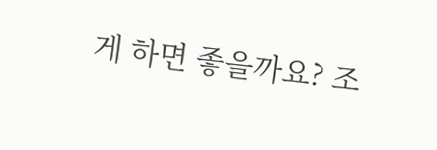게 하면 좋을까요? 조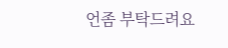언좀 부탁드려요